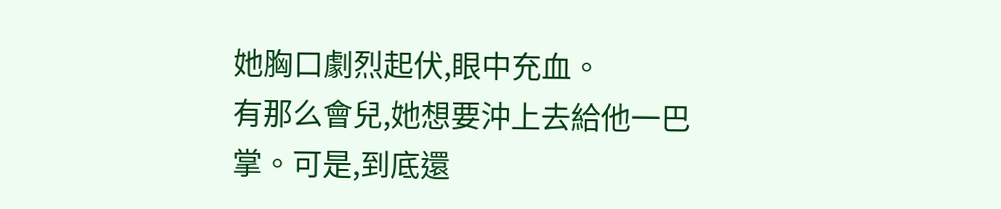她胸口劇烈起伏,眼中充血。
有那么會兒,她想要沖上去給他一巴掌。可是,到底還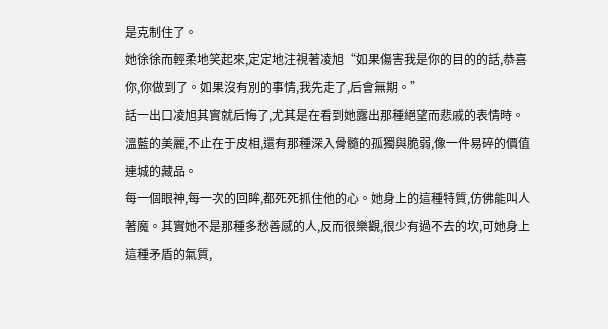是克制住了。
她徐徐而輕柔地笑起來,定定地注視著凌旭“如果傷害我是你的目的的話,恭喜你,你做到了。如果沒有別的事情,我先走了,后會無期。”
話一出口凌旭其實就后悔了,尤其是在看到她露出那種絕望而悲戚的表情時。
溫藍的美麗,不止在于皮相,還有那種深入骨髓的孤獨與脆弱,像一件易碎的價值連城的藏品。
每一個眼神,每一次的回眸,都死死抓住他的心。她身上的這種特質,仿佛能叫人著魔。其實她不是那種多愁善感的人,反而很樂觀,很少有過不去的坎,可她身上這種矛盾的氣質,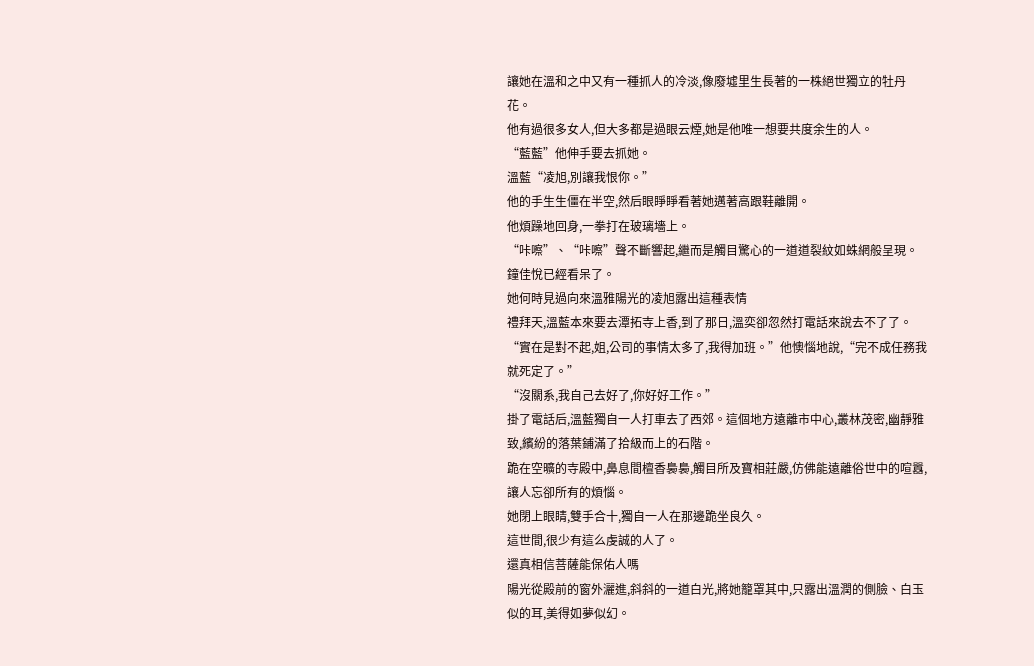讓她在溫和之中又有一種抓人的冷淡,像廢墟里生長著的一株絕世獨立的牡丹花。
他有過很多女人,但大多都是過眼云煙,她是他唯一想要共度余生的人。
“藍藍”他伸手要去抓她。
溫藍“凌旭,別讓我恨你。”
他的手生生僵在半空,然后眼睜睜看著她邁著高跟鞋離開。
他煩躁地回身,一拳打在玻璃墻上。
“咔嚓”、“咔嚓”聲不斷響起,繼而是觸目驚心的一道道裂紋如蛛網般呈現。
鐘佳悅已經看呆了。
她何時見過向來溫雅陽光的凌旭露出這種表情
禮拜天,溫藍本來要去潭拓寺上香,到了那日,溫奕卻忽然打電話來說去不了了。
“實在是對不起,姐,公司的事情太多了,我得加班。”他懊惱地說,“完不成任務我就死定了。”
“沒關系,我自己去好了,你好好工作。”
掛了電話后,溫藍獨自一人打車去了西郊。這個地方遠離市中心,叢林茂密,幽靜雅致,繽紛的落葉鋪滿了拾級而上的石階。
跪在空曠的寺殿中,鼻息間檀香裊裊,觸目所及寶相莊嚴,仿佛能遠離俗世中的喧囂,讓人忘卻所有的煩惱。
她閉上眼睛,雙手合十,獨自一人在那邊跪坐良久。
這世間,很少有這么虔誠的人了。
還真相信菩薩能保佑人嗎
陽光從殿前的窗外灑進,斜斜的一道白光,將她籠罩其中,只露出溫潤的側臉、白玉似的耳,美得如夢似幻。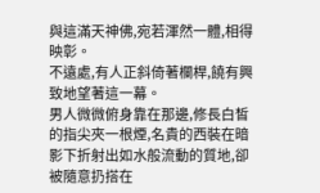與這滿天神佛,宛若渾然一體,相得映彰。
不遠處,有人正斜倚著欄桿,饒有興致地望著這一幕。
男人微微俯身靠在那邊,修長白皙的指尖夾一根煙,名貴的西裝在暗影下折射出如水般流動的質地,卻被隨意扔搭在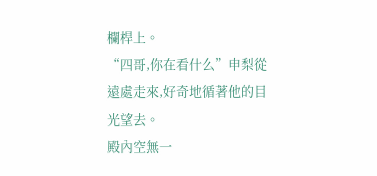欄桿上。
“四哥,你在看什么”申梨從遠處走來,好奇地循著他的目光望去。
殿內空無一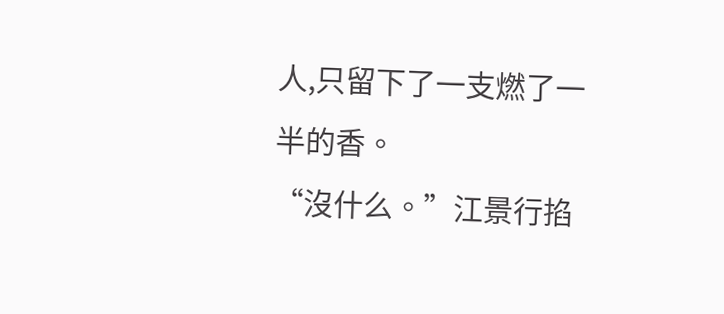人,只留下了一支燃了一半的香。
“沒什么。”江景行掐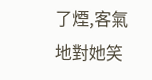了煙,客氣地對她笑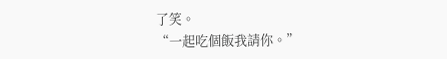了笑。
“一起吃個飯我請你。”